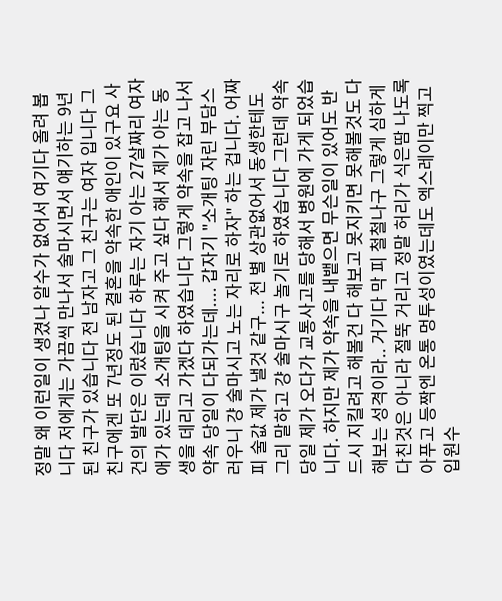정말 왜 이런일이 생겼나 알수가 없어서 여기다 올려 봅니다 저에게는 가끔씩 만나서 술마시면서 얘기하는 9년된 친구가 있습니다 전 남자고 그 친구는 여자 입니다 그 친구에겐 또 7년정도 된 결혼을 약속한 애인이 있구요 사건의 발단은 이렀습니다 하루는 자기 아는 27살짜리 여자애가 있는데 소개팅을 시켜 주고 싶다 해서 제가 아는 동생을 데리고 가겠다 하였습니다 그렇게 약속을 잡고 나서 약속 당일이 다되가는데.... 갑자기 "소개팅 자린 부담스러우니 걍 술마시고 노는 자리로 하자" 하는 겁니다. 어짜피 술값 제가 낼것 같구... 전 별 상관없어서 동생한테도 그리 말하고 걍 술마시구 놀기로 하였습니다 그런데 약속 당일 제가 오다가 교통사고를 당해서 병원에 가게 되었습니다. 하지만 제가 약속을 내뱉으면 무슨일이 있어도 반드시 지킬려고 해볼건 다 해보고 못지키면 못해볼것도 다 해보는 성격이라.. 거기다 막 피 철철나구 그렇게 심하게 다친것은 아니라 절뚝 거리고 정말 허리가 식은땀 나도록 아푸고 등짝엔 온통 멍투성이였는데도 엑스레이만 찍고 입원수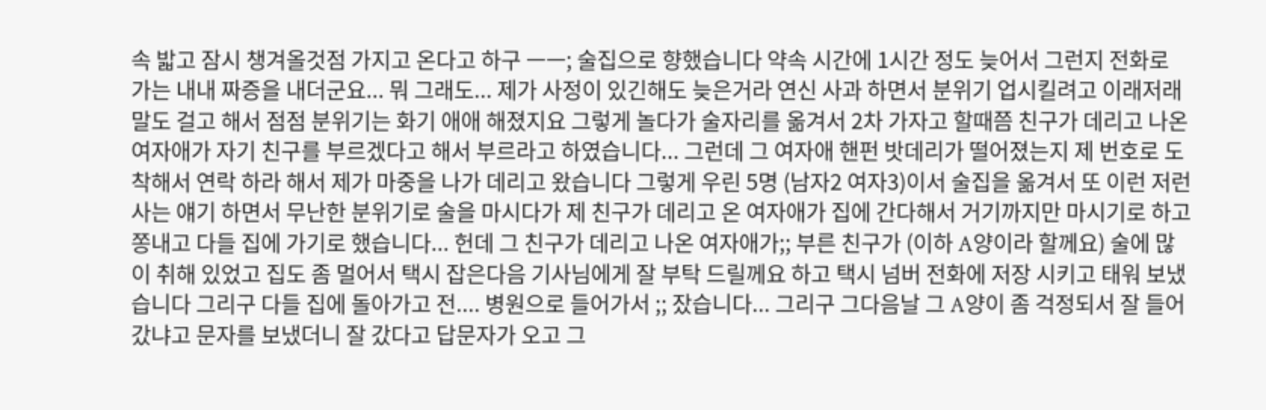속 밟고 잠시 챙겨올것점 가지고 온다고 하구 ㅡㅡ; 술집으로 향했습니다 약속 시간에 1시간 정도 늦어서 그런지 전화로 가는 내내 짜증을 내더군요... 뭐 그래도... 제가 사정이 있긴해도 늦은거라 연신 사과 하면서 분위기 업시킬려고 이래저래 말도 걸고 해서 점점 분위기는 화기 애애 해졌지요 그렇게 놀다가 술자리를 옮겨서 2차 가자고 할때쯤 친구가 데리고 나온 여자애가 자기 친구를 부르겠다고 해서 부르라고 하였습니다... 그런데 그 여자애 핸펀 밧데리가 떨어졌는지 제 번호로 도착해서 연락 하라 해서 제가 마중을 나가 데리고 왔습니다 그렇게 우린 5명 (남자2 여자3)이서 술집을 옮겨서 또 이런 저런 사는 얘기 하면서 무난한 분위기로 술을 마시다가 제 친구가 데리고 온 여자애가 집에 간다해서 거기까지만 마시기로 하고 쫑내고 다들 집에 가기로 했습니다... 헌데 그 친구가 데리고 나온 여자애가;; 부른 친구가 (이하 A양이라 할께요) 술에 많이 취해 있었고 집도 좀 멀어서 택시 잡은다음 기사님에게 잘 부탁 드릴께요 하고 택시 넘버 전화에 저장 시키고 태워 보냈습니다 그리구 다들 집에 돌아가고 전.... 병원으로 들어가서 ;; 잤습니다... 그리구 그다음날 그 A양이 좀 걱정되서 잘 들어갔냐고 문자를 보냈더니 잘 갔다고 답문자가 오고 그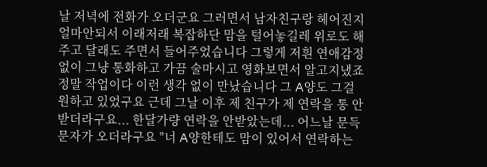날 저녁에 전화가 오더군요 그러면서 남자친구랑 헤어진지 얼마안되서 이래저래 복잡하단 맘을 털어놓길레 위로도 해주고 달래도 주면서 들어주었습니다 그렇게 저흰 연애감정없이 그냥 통화하고 가끔 술마시고 영화보면서 알고지냈죠 정말 작업이다 이런 생각 없이 만났습니다 그 A양도 그걸원하고 있었구요 근데 그날 이후 제 친구가 제 연락을 통 안받더라구요... 한달가량 연락을 안받았는데... 어느날 문득 문자가 오더라구요 "너 A양한테도 맘이 있어서 연락하는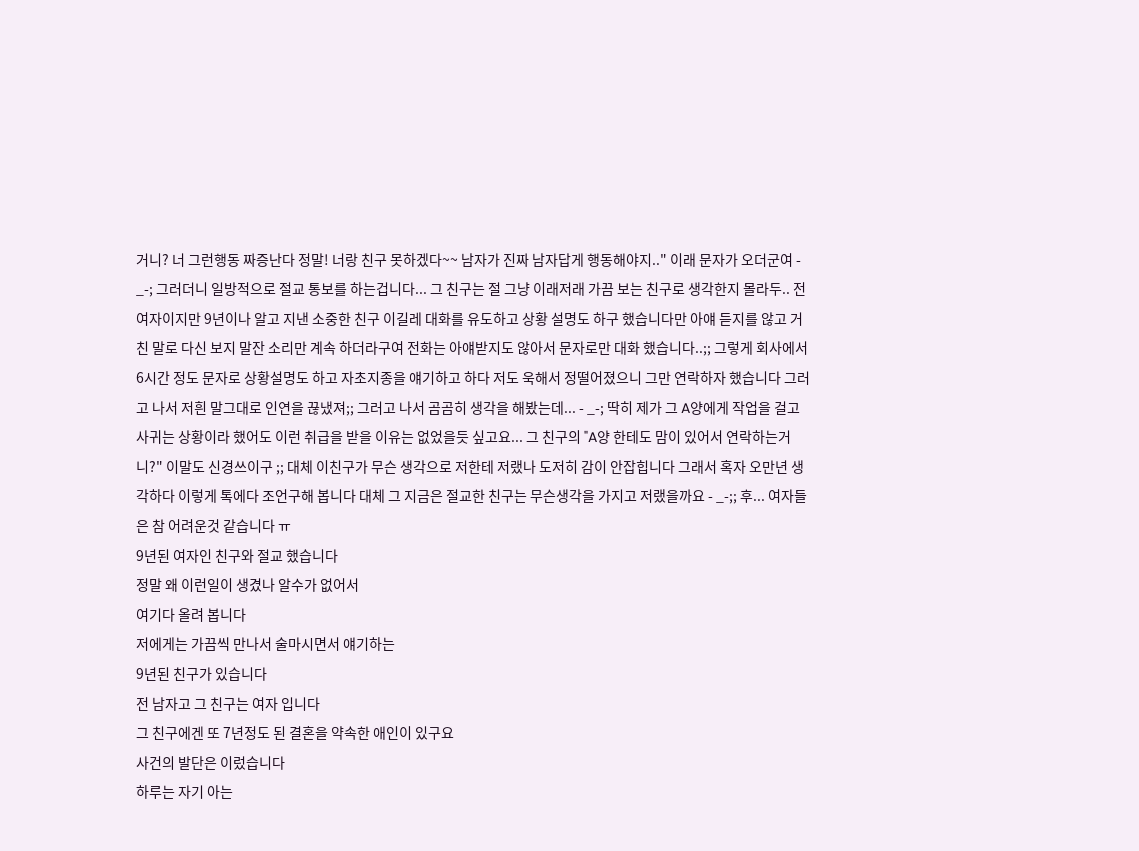거니? 너 그런행동 짜증난다 정말! 너랑 친구 못하겠다~~ 남자가 진짜 남자답게 행동해야지.." 이래 문자가 오더군여 - _-; 그러더니 일방적으로 절교 통보를 하는겁니다... 그 친구는 절 그냥 이래저래 가끔 보는 친구로 생각한지 몰라두.. 전 여자이지만 9년이나 알고 지낸 소중한 친구 이길레 대화를 유도하고 상황 설명도 하구 했습니다만 아얘 듣지를 않고 거친 말로 다신 보지 말잔 소리만 계속 하더라구여 전화는 아얘받지도 않아서 문자로만 대화 했습니다..;; 그렇게 회사에서 6시간 정도 문자로 상황설명도 하고 자초지종을 얘기하고 하다 저도 욱해서 정떨어졌으니 그만 연락하자 했습니다 그러고 나서 저흰 말그대로 인연을 끊냈져;; 그러고 나서 곰곰히 생각을 해봤는데... - _-; 딱히 제가 그 A양에게 작업을 걸고 사귀는 상황이라 했어도 이런 취급을 받을 이유는 없었을듯 싶고요... 그 친구의 "A양 한테도 맘이 있어서 연락하는거니?" 이말도 신경쓰이구 ;; 대체 이친구가 무슨 생각으로 저한테 저랬나 도저히 감이 안잡힙니다 그래서 혹자 오만년 생각하다 이렇게 톡에다 조언구해 봅니다 대체 그 지금은 절교한 친구는 무슨생각을 가지고 저랬을까요 - _-;; 후... 여자들은 참 어려운것 같습니다 ㅠ
9년된 여자인 친구와 절교 했습니다
정말 왜 이런일이 생겼나 알수가 없어서
여기다 올려 봅니다
저에게는 가끔씩 만나서 술마시면서 얘기하는
9년된 친구가 있습니다
전 남자고 그 친구는 여자 입니다
그 친구에겐 또 7년정도 된 결혼을 약속한 애인이 있구요
사건의 발단은 이렀습니다
하루는 자기 아는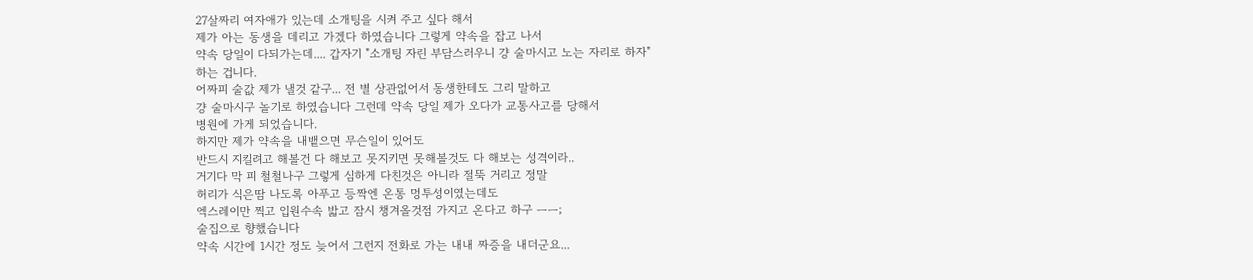27살짜리 여자애가 있는데 소개팅을 시켜 주고 싶다 해서
제가 아는 동생을 데리고 가겠다 하였습니다 그렇게 약속을 잡고 나서
약속 당일이 다되가는데.... 갑자기 "소개팅 자린 부담스러우니 걍 술마시고 노는 자리로 하자"
하는 겁니다.
어짜피 술값 제가 낼것 같구... 전 별 상관없어서 동생한테도 그리 말하고
걍 술마시구 놀기로 하였습니다 그런데 약속 당일 제가 오다가 교통사고를 당해서
병원에 가게 되었습니다.
하지만 제가 약속을 내뱉으면 무슨일이 있어도
반드시 지킬려고 해볼건 다 해보고 못지키면 못해볼것도 다 해보는 성격이라..
거기다 막 피 철철나구 그렇게 심하게 다친것은 아니라 절뚝 거리고 정말
허리가 식은땀 나도록 아푸고 등짝엔 온통 멍투성이였는데도
엑스레이만 찍고 입원수속 밟고 잠시 챙겨올것점 가지고 온다고 하구 ㅡㅡ;
술집으로 향했습니다
약속 시간에 1시간 정도 늦어서 그런지 전화로 가는 내내 짜증을 내더군요...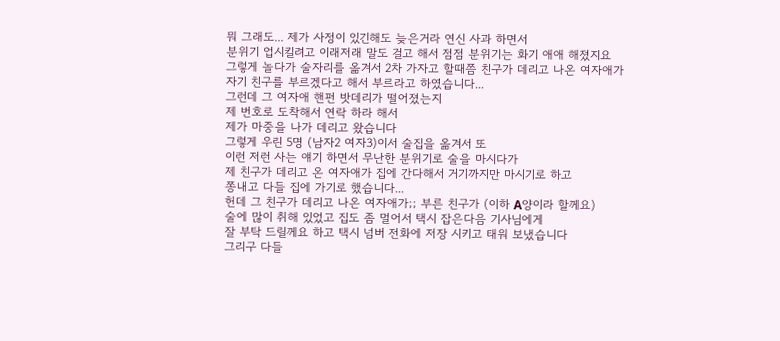뭐 그래도... 제가 사정이 있긴해도 늦은거라 연신 사과 하면서
분위기 업시킬려고 이래저래 말도 걸고 해서 점점 분위기는 화기 애애 해졌지요
그렇게 놀다가 술자리를 옮겨서 2차 가자고 할때쯤 친구가 데리고 나온 여자애가
자기 친구를 부르겠다고 해서 부르라고 하였습니다...
그런데 그 여자애 핸펀 밧데리가 떨어졌는지
제 번호로 도착해서 연락 하라 해서
제가 마중을 나가 데리고 왔습니다
그렇게 우린 5명 (남자2 여자3)이서 술집을 옮겨서 또
이런 저런 사는 얘기 하면서 무난한 분위기로 술을 마시다가
제 친구가 데리고 온 여자애가 집에 간다해서 거기까지만 마시기로 하고
쫑내고 다들 집에 가기로 했습니다...
헌데 그 친구가 데리고 나온 여자애가;; 부른 친구가 (이하 A양이라 할께요)
술에 많이 취해 있었고 집도 좀 멀어서 택시 잡은다음 기사님에게
잘 부탁 드릴께요 하고 택시 넘버 전화에 저장 시키고 태워 보냈습니다
그리구 다들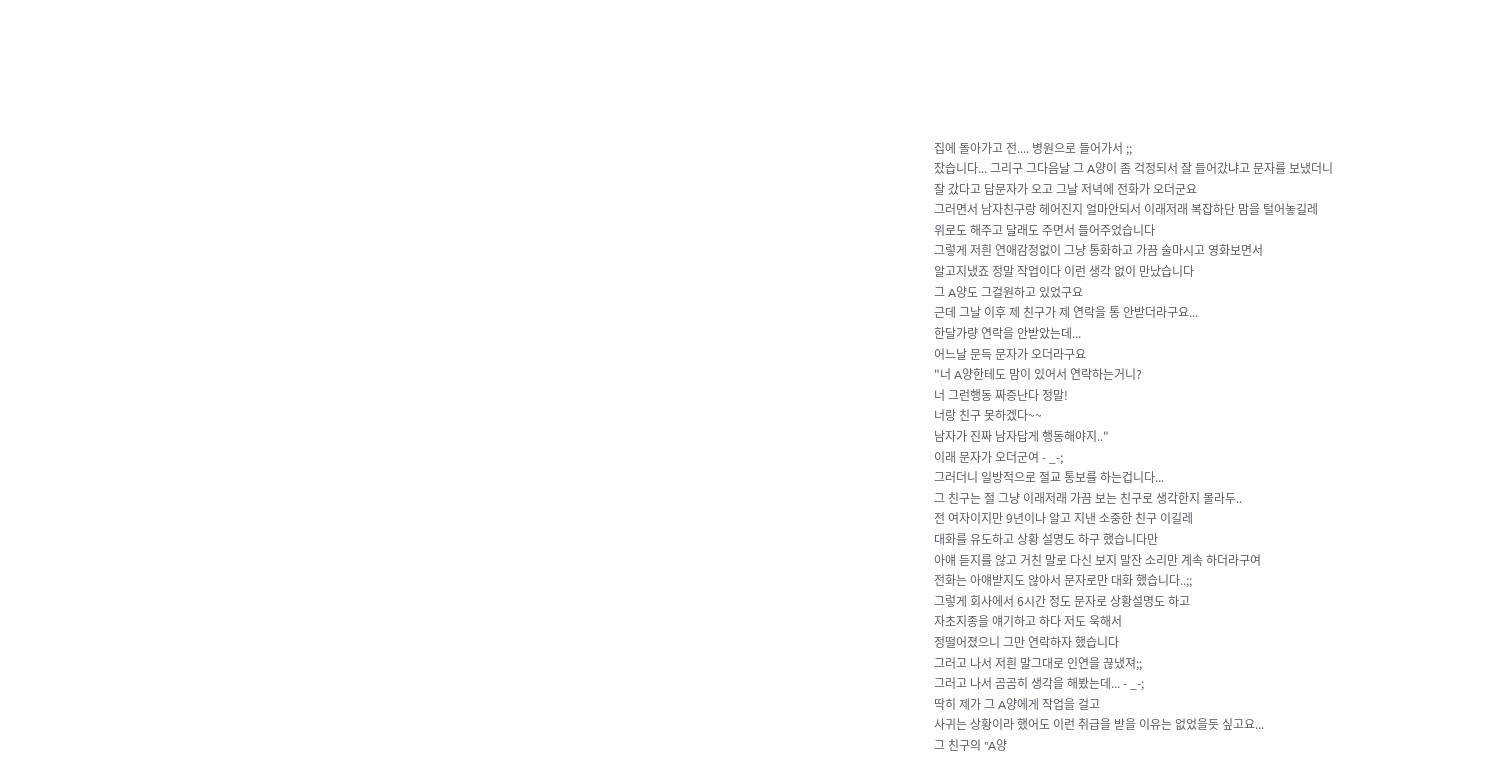집에 돌아가고 전.... 병원으로 들어가서 ;;
잤습니다... 그리구 그다음날 그 A양이 좀 걱정되서 잘 들어갔냐고 문자를 보냈더니
잘 갔다고 답문자가 오고 그날 저녁에 전화가 오더군요
그러면서 남자친구랑 헤어진지 얼마안되서 이래저래 복잡하단 맘을 털어놓길레
위로도 해주고 달래도 주면서 들어주었습니다
그렇게 저흰 연애감정없이 그냥 통화하고 가끔 술마시고 영화보면서
알고지냈죠 정말 작업이다 이런 생각 없이 만났습니다
그 A양도 그걸원하고 있었구요
근데 그날 이후 제 친구가 제 연락을 통 안받더라구요...
한달가량 연락을 안받았는데...
어느날 문득 문자가 오더라구요
"너 A양한테도 맘이 있어서 연락하는거니?
너 그런행동 짜증난다 정말!
너랑 친구 못하겠다~~
남자가 진짜 남자답게 행동해야지.."
이래 문자가 오더군여 - _-;
그러더니 일방적으로 절교 통보를 하는겁니다...
그 친구는 절 그냥 이래저래 가끔 보는 친구로 생각한지 몰라두..
전 여자이지만 9년이나 알고 지낸 소중한 친구 이길레
대화를 유도하고 상황 설명도 하구 했습니다만
아얘 듣지를 않고 거친 말로 다신 보지 말잔 소리만 계속 하더라구여
전화는 아얘받지도 않아서 문자로만 대화 했습니다..;;
그렇게 회사에서 6시간 정도 문자로 상황설명도 하고
자초지종을 얘기하고 하다 저도 욱해서
정떨어졌으니 그만 연락하자 했습니다
그러고 나서 저흰 말그대로 인연을 끊냈져;;
그러고 나서 곰곰히 생각을 해봤는데... - _-;
딱히 제가 그 A양에게 작업을 걸고
사귀는 상황이라 했어도 이런 취급을 받을 이유는 없었을듯 싶고요...
그 친구의 "A양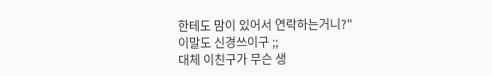한테도 맘이 있어서 연락하는거니?"
이말도 신경쓰이구 ;;
대체 이친구가 무슨 생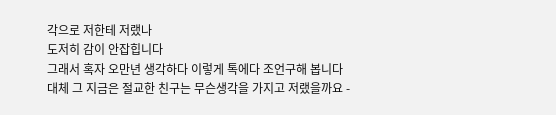각으로 저한테 저랬나
도저히 감이 안잡힙니다
그래서 혹자 오만년 생각하다 이렇게 톡에다 조언구해 봅니다
대체 그 지금은 절교한 친구는 무슨생각을 가지고 저랬을까요 -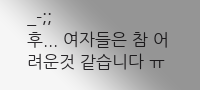_-;;
후... 여자들은 참 어려운것 같습니다 ㅠ